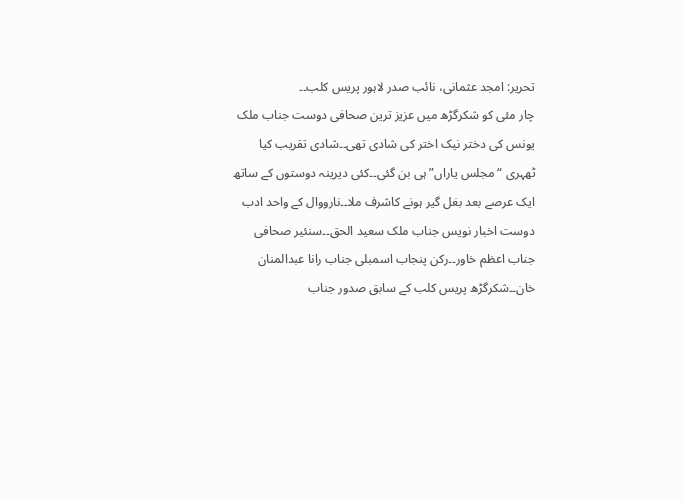تحریر: امجد عثمانی، نائب صدر لاہور پریس کلب۔۔
چار مئی کو شکرگڑھ میں عزیز ترین صحافی دوست جناب ملک یونس کی دختر نیک اختر کی شادی تھی۔۔شادی تقریب کیا ٹھہری “مجلس یاراں” ہی بن گئی۔۔کئی دیرینہ دوستوں کے ساتھ ایک عرصے بعد بغل گیر ہونے کاشرف ملا۔۔نارووال کے واحد ادب دوست اخبار نویس جناب ملک سعید الحق۔۔سنئیر صحافی جناب اعظم خاور۔۔رکن پنجاب اسمبلی جناب رانا عبدالمنان خان۔۔شکرگڑھ پریس کلب کے سابق صدور جناب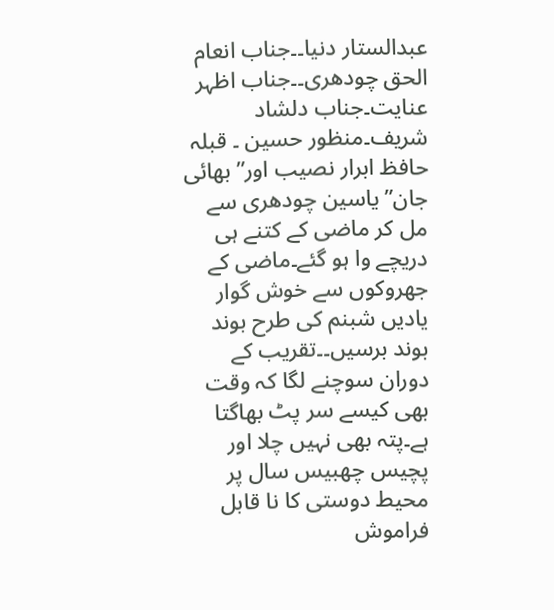عبدالستار دنیا۔۔جناب انعام الحق چودھری۔۔جناب اظہر عنایت۔جناب دلشاد شریف۔منظور حسین ۔ قبلہ حافظ ابرار نصیب اور” بھائی جان” یاسین چودھری سے مل کر ماضی کے کتنے ہی دریچے وا ہو گئے۔ماضی کے جھروکوں سے خوش گوار یادیں شبنم کی طرح بوند بوند برسیں۔۔تقریب کے دوران سوچنے لگا کہ وقت بھی کیسے سر پٹ بھاگتا ہے۔پتہ بھی نہیں چلا اور پچیس چھبیس سال پر محیط دوستی کا نا قابل فراموش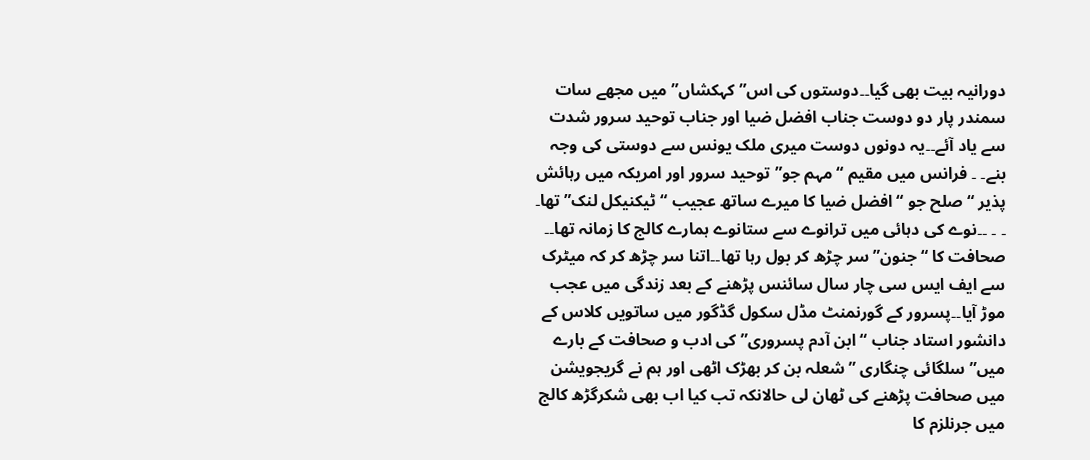دورانیہ بیت بھی گیا۔۔دوستوں کی اس” کہکشاں” میں مجھے سات سمندر پار دو دوست جناب افضل ضیا اور جناب توحید سرور شدت سے یاد آئے۔۔یہ دونوں دوست میری ملک یونس سے دوستی کی وجہ بنے۔ ۔ فرانس میں مقیم “مہم جو”توحید سرور اور امریکہ میں رہائش پذیر “صلح جو “افضل ضیا کا میرے ساتھ عجیب “ٹیکنیکل لنک”تھا۔ ۔ ۔ ۔۔نوے کی دہائی میں ترانوے سے ستانوے ہمارے کالج کا زمانہ تھا۔۔ صحافت کا “جنون” سر چڑھ کر بول رہا تھا۔۔اتنا سر چڑھ کر کہ میٹرک سے ایف ایس سی چار سال سائنس پڑھنے کے بعد زندگی میں عجب موڑ آیا۔۔پسرور کے گورنمنٹ مڈل سکول گڈگور میں ساتویں کلاس کے دانشور استاد جناب “ابن آدم پسروری” کی ادب و صحافت کے بارے میں” سلگائی چنگاری ” شعلہ بن کر بھڑک اٹھی اور ہم نے گریجویشن میں صحافت پڑھنے کی ٹھان لی حالانکہ تب کیا اب بھی شکرگڑھ کالج میں جرنلزم کا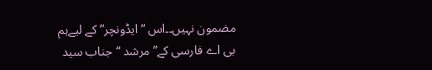مضمون نہیں۔۔اس “ایڈونچر” کے لیےہم بی اے فارسی کے” مرشد “جناب سید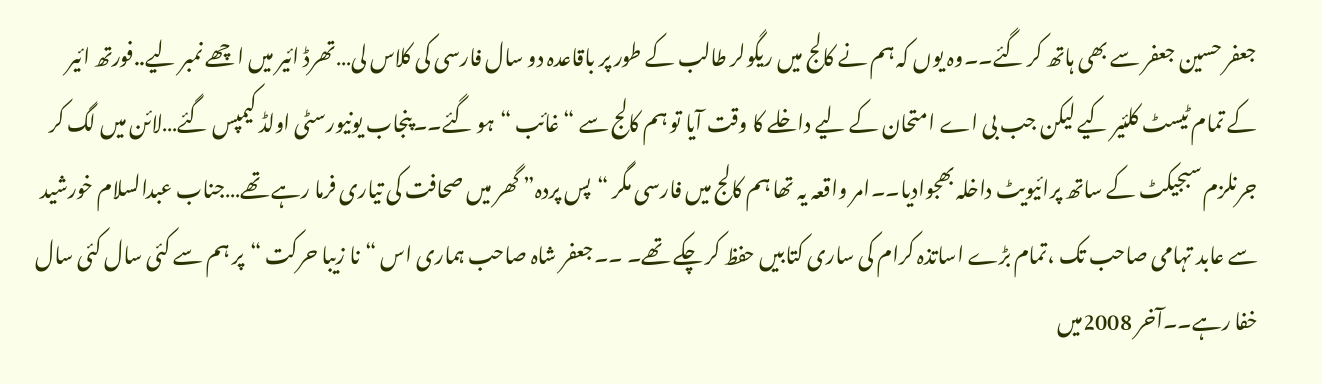جعفر حسین جعفر سے بھی ہاتھ کر گئے۔۔وہ یوں کہ ہم نے کالج میں ریگولر طالب کے طور پر باقاعدہ دو سال فارسی کی کلاس لی…تھرڈ ائیر میں اچھے نمبر لیے..فورتھ ائیر کے تمام ٹیسٹ کلئیر کیے لیکن جب بی اے امتحان کے لیے داخلے کا وقت آیا تو ہم کالج سے “غائب “ہو گئے۔۔پنجاب یونیورسٹی اولڈ کیمپس گئے…لائن میں لگ کر جرنلزم سبجیکٹ کے ساتھ پرائیویٹ داخلہ بھجوادیا۔۔امر واقعہ یہ تھا ہم کالج میں فارسی مگر “پس پردہ” گھر میں صحافت کی تیاری فرما رہے تھے…جناب عبدالسلام خورشید سے عابد تہامی صاحب تک ،تمام بڑے اساتذہ کرام کی ساری کتابیں حفظ کر چکے تھے۔ ۔۔جعفر شاہ صاحب ہماری اس “نا زیبا حرکت “پر ہم سے کئی سال کئی سال خفا رہے۔۔آخر 2008میں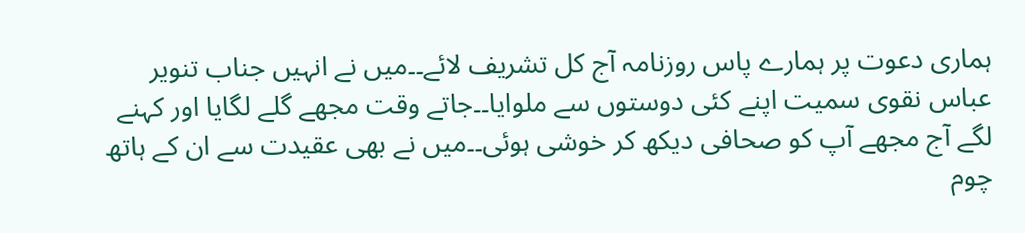ہماری دعوت پر ہمارے پاس روزنامہ آج کل تشریف لائے۔۔میں نے انہیں جناب تنویر عباس نقوی سمیت اپنے کئی دوستوں سے ملوایا۔۔جاتے وقت مجھے گلے لگایا اور کہنے لگے آج مجھے آپ کو صحافی دیکھ کر خوشی ہوئی۔۔میں نے بھی عقیدت سے ان کے ہاتھ چوم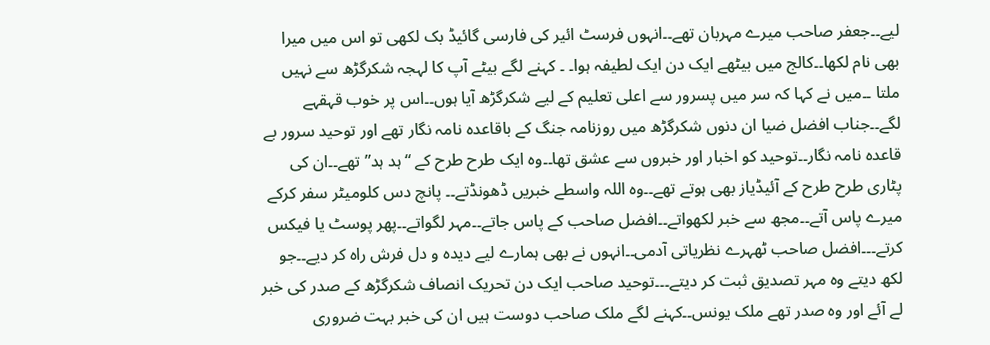لیے۔۔جعفر صاحب میرے مہربان تھے۔۔انہوں فرسٹ ائیر کی فارسی گائیڈ بک لکھی تو اس میں میرا بھی نام لکھا۔۔کالج میں بیٹھے ایک دن ایک لطیفہ ہوا۔ ۔ کہنے لگے بیٹے آپ کا لہجہ شکرگڑھ سے نہیں ملتا ۔۔میں نے کہا کہ سر میں پسرور سے اعلی تعلیم کے لیے شکرگڑھ آیا ہوں۔۔اس پر خوب قہقہے لگے۔۔جناب افضل ضیا ان دنوں شکرگڑھ میں روزنامہ جنگ کے باقاعدہ نامہ نگار تھے اور توحید سرور بے قاعدہ نامہ نگار۔۔توحید کو اخبار اور خبروں سے عشق تھا۔۔وہ ایک طرح طرح کے “ہد ہد” تھے۔۔ان کی پٹاری طرح طرح کے آئیڈیاز بھی ہوتے تھے۔۔وہ اللہ واسطے خبریں ڈھونڈتے۔۔ پانچ دس کلومیٹر سفر کرکے میرے پاس آتے۔۔مجھ سے خبر لکھواتے۔۔افضل صاحب کے پاس جاتے۔۔مہر لگواتے۔۔پھر پوسٹ یا فیکس کرتے۔۔۔افضل صاحب ٹھہرے نظریاتی آدمی۔۔انہوں نے بھی ہمارے لیے دیدہ و دل فرش راہ کر دیے۔۔جو لکھ دیتے وہ مہر تصدیق ثبت کر دیتے۔۔۔توحید صاحب ایک دن تحریک انصاف شکرگڑھ کے صدر کی خبر لے آئے اور وہ صدر تھے ملک یونس۔۔کہنے لگے ملک صاحب دوست ہیں ان کی خبر بہت ضروری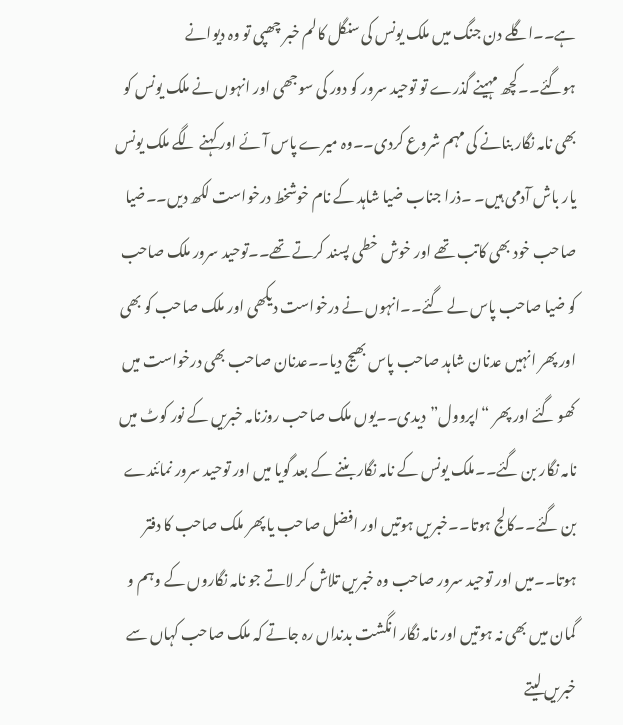ہے۔۔اگلے دن جنگ میں ملک یونس کی سنگل کالم خبر چھپی تو وہ دیوانے ہوگئے۔۔کچھ مہینے گذرے تو توحید سرور کو دور کی سوجھی اور انہوں نے ملک یونس کو بھی نامہ نگار بنانے کی مہم شروع کردی۔۔وہ میرے پاس آئے اور کہنے لگے ملک یونس یار باش آدمی ہیں۔ ۔ذرا جناب ضیا شاہد کے نام خوشخط درخواست لکھ دیں۔۔ضیا صاحب خود بھی کاتب تھے اور خوش خطی پسند کرتے تھے۔۔توحید سرور ملک صاحب کو ضیا صاحب پاس لے گئے۔۔انہوں نے درخواست دیکھی اور ملک صاحب کو بھی اور پھر انہیں عدنان شاہد صاحب پاس بھیج دیا۔۔عدنان صاحب بھی درخواست میں کھو گئے اور پھر “اپروول”دیدی۔۔یوں ملک صاحب روزنامہ خبریں کے نور کوٹ میں نامہ نگار بن گئے۔۔ملک یونس کے نامہ نگار بننے کے بعد گویا میں اور توحید سرور نمائندے بن گئے۔۔کالج ہوتا۔۔خبریں ہوتیں اور افضل صاحب یا پھر ملک صاحب کا دفتر ہوتا۔۔میں اور توحید سرور صاحب وہ خبریں تلاش کر لاتے جو نامہ نگاروں کے وہم و گمان میں بھی نہ ہوتیں اور نامہ نگار انگشت بدنداں رہ جاتے کہ ملک صاحب کہاں سے خبریں لیتے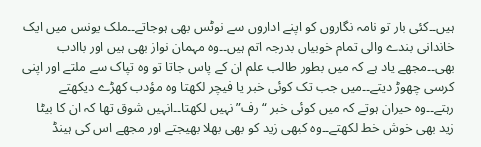ہیں۔۔کئی بار تو نامہ نگاروں کو اپنے اداروں سے نوٹس بھی ہوجاتے۔۔ملک یونس میں ایک خاندانی بندے والی تمام خوبیاں بدرجہ اتم ہیں۔۔وہ مہمان نواز بھی ہیں اور باادب بھی۔۔مجھے یاد ہے کہ میں بطور طالب علم ان کے پاس جاتا تو وہ تپاک سے ملتے اور اپنی کرسی چھوڑ دیتے۔۔میں جب تک کوئی خبر یا فیچر لکھتا وہ مؤدب کھڑے دیکھتے رہتے۔۔وہ حیران ہوتے کہ میں کوئی خبر “رف” نہیں لکھتا۔۔انہیں شوق تھا کہ ان کا بیٹا زید بھی خوش خط لکھتے۔۔وہ کبھی زید کو بھی بھلا بھیجتے اور مجھے اس کی ہینڈ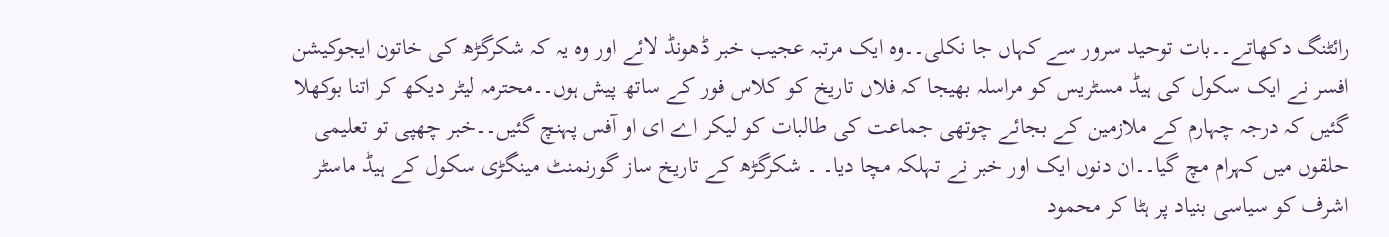رائٹنگ دکھاتے۔۔بات توحید سرور سے کہاں جا نکلی۔۔وہ ایک مرتبہ عجیب خبر ڈھونڈ لائے اور وہ یہ کہ شکرگڑھ کی خاتون ایجوکیشن افسر نے ایک سکول کی ہیڈ مسٹریس کو مراسلہ بھیجا کہ فلاں تاریخ کو کلاس فور کے ساتھ پیش ہوں۔۔محترمہ لیٹر دیکھ کر اتنا بوکھلا گئیں کہ درجہ چہارم کے ملازمین کے بجائے چوتھی جماعت کی طالبات کو لیکر اے ای او آفس پہنچ گئیں۔۔خبر چھپی تو تعلیمی حلقوں میں کہرام مچ گیا۔۔ان دنوں ایک اور خبر نے تہلکہ مچا دیا۔ ۔ شکرگڑھ کے تاریخ ساز گورنمنٹ مینگڑی سکول کے ہیڈ ماسٹر اشرف کو سیاسی بنیاد پر ہٹا کر محمود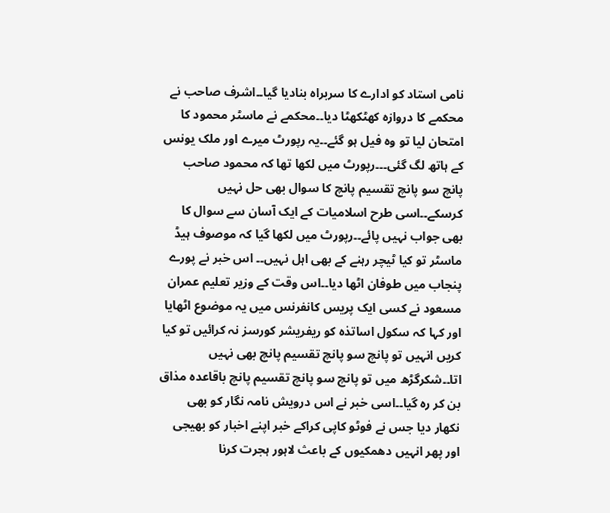نامی استاد کو ادارے کا سربراہ بنادیا گیا۔۔اشرف صاحب نے محکمے کا دروازہ کھٹکھٹا دیا۔۔محکمے نے ماسٹر محمود کا امتحان لیا تو وہ فیل ہو گئے۔۔یہ رپورٹ میرے اور ملک یونس کے ہاتھ لگ گئی۔۔۔رپورٹ میں لکھا تھا کہ محمود صاحب پانچ سو پانچ تقسیم پانچ کا سوال بھی حل نہیں کرسکے۔۔اسی طرح اسلامیات کے ایک آسان سے سوال کا بھی جواب نہیں پائے۔۔رپورٹ میں لکھا گیا کہ موصوف ہیڈ ماسٹر تو کیا ٹیچر رہنے کے بھی اہل نہیں۔۔ اس خبر نے پورے پنجاب میں طوفان اٹھا دیا۔۔اس وقت کے وزیر تعلیم عمران مسعود نے کسی ایک پریس کانفرنس میں یہ موضوع اٹھایا اور کہا کہ سکول اساتذہ کو ریفریشر کورسز نہ کرائیں تو کیا کریں انہیں تو پانچ سو پانچ تقسیم پانچ بھی نہیں اتا۔۔شکرگڑھ میں تو پانچ سو پانچ تقسیم پانچ باقاعدہ مذاق بن کر رہ گیا۔۔اسی خبر نے اس درویش نامہ نگار کو بھی نکھار دیا جس نے فوٹو کاپی کراکے خبر اپنے اخبار کو بھیجی اور پھر انہیں دھمکیوں کے باعث لاہور ہجرت کرنا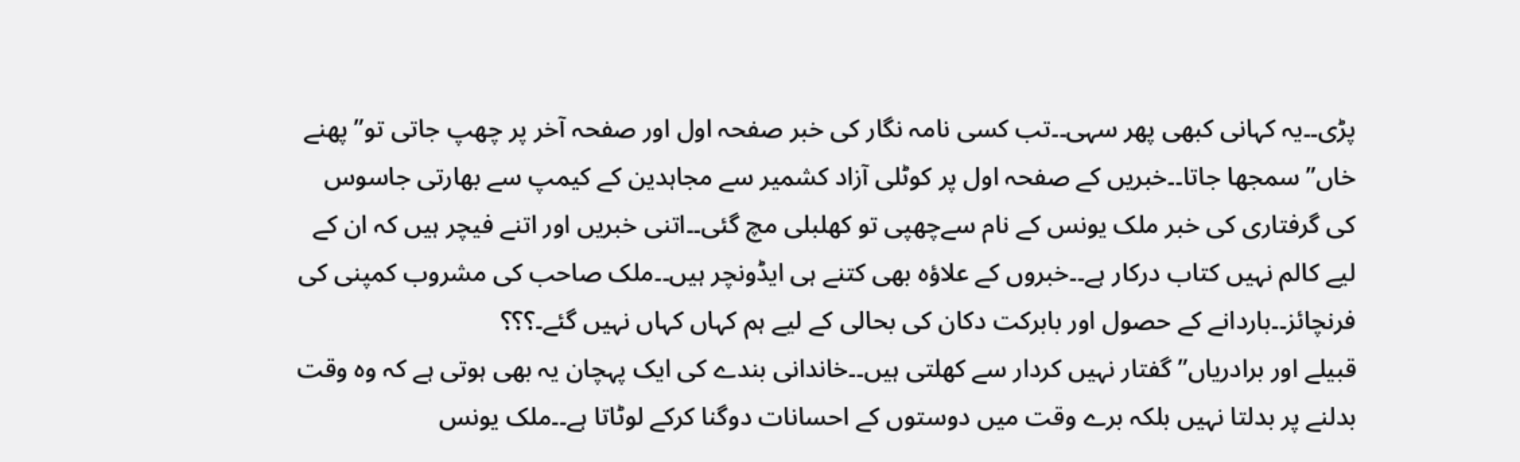پڑی۔۔یہ کہانی کبھی پھر سہی۔۔تب کسی نامہ نگار کی خبر صفحہ اول اور صفحہ آخر پر چھپ جاتی تو” پھنے خاں” سمجھا جاتا۔۔خبریں کے صفحہ اول پر کوٹلی آزاد کشمیر سے مجاہدین کے کیمپ سے بھارتی جاسوس کی گرفتاری کی خبر ملک یونس کے نام سےچھپی تو کھلبلی مچ گئی۔۔اتنی خبریں اور اتنے فیچر ہیں کہ ان کے لیے کالم نہیں کتاب درکار ہے۔۔خبروں کے علاؤہ بھی کتنے ہی ایڈونچر ہیں۔۔ملک صاحب کی مشروب کمپنی کی فرنچائز۔۔باردانے کے حصول اور بابرکت دکان کی بحالی کے لیے ہم کہاں کہاں نہیں گئے۔؟؟؟
قبیلے اور برادریاں” گفتار نہیں کردار سے کھلتی ہیں۔۔خاندانی بندے کی ایک پہچان یہ بھی ہوتی ہے کہ وہ وقت بدلنے پر بدلتا نہیں بلکہ برے وقت میں دوستوں کے احسانات دوگنا کرکے لوٹاتا ہے۔۔ملک یونس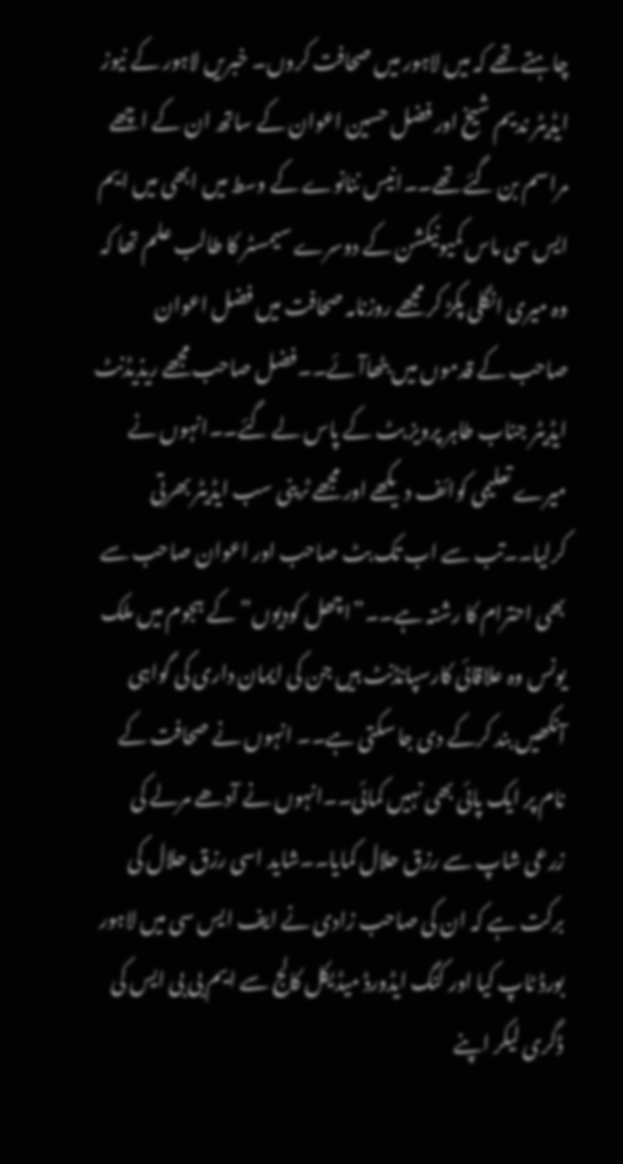چاہتے تھے کہ میں لاہور میں صحافت کروں۔ خبریں لاہور کے نیوز ایڈیٹر ندیم شیخ اور فضل حسین اعوان کے ساتھ ان کے اچھے مراسم بن گئے تھے۔۔انیس ننانوے کے وسط میں ابھی میں ایم ایس سی ماس کمیونیکشن کے دوسرے سیمسٹر کا طالب علم تھا کہ وہ میری انگلی پکڑ کر مجھے روزنامہ صحافت میں فضل اعوان صاحب کے قدموں میں بٹھاآئے۔۔فضل صاحب مجھے ریذیڈنٹ ایڈیٹر جناب طاہر پرویز بٹ کے پاس لے گئے۔۔انہوں نے میرے تعلیمی کوائف دیکھے اور مجھے ٹرینی سب ایڈیٹر بھرتی کرلیا۔۔تب سے اب تک بٹ صاحب اور اعوان صاحب سے بھی احترام کا رشتہ ہے۔۔”اچھل کودیوں” کے ہجوم میں ملک یونس وہ علاقائی کارسپانڈنٹ ہیں جن کی ایمان داری کی گواہی آنکھیں بند کرکے دی جا سکتی ہے۔۔ انہوں نے صحافت کے نام پر ایک پائی بھی نہیں کمائی۔۔انہوں نے آدھے مرلے کی زرعی شاپ سے رزق حلال کمایا۔۔شاید اسی رزق حلال کی برکت ہے کہ ان کی صاحب زادی نے ایف ایس سی میں لاہور بورڈ ٹاپ کیا اور کنگ ایڈورڈ میڈیکل کالج سے ایم بی بی ایس کی ڈگری لیکر اپنے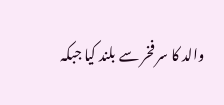والد کا سر فخر سے بلند کیا جبکہ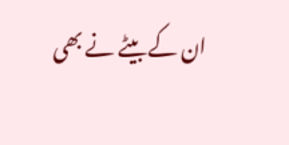ان کے بیٹے نے بھی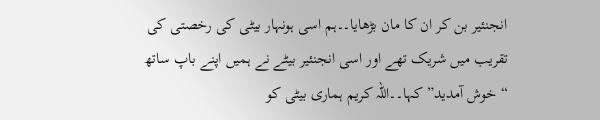انجنئیر بن کر ان کا مان بڑھایا۔۔ہم اسی ہونہار بیٹی کی رخصتی کی تقریب میں شریک تھے اور اسی انجنئیر بیٹے نے ہمیں اپنے باپ ساتھ “خوش آمدید”کہا۔۔اللہ کریم ہماری بیٹی کو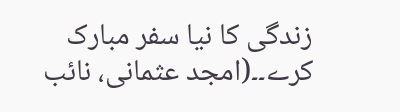زندگی کا نیا سفر مبارک کرے۔۔(امجد عثمانی، نائب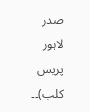صدر لاہور پریس کلب)۔۔